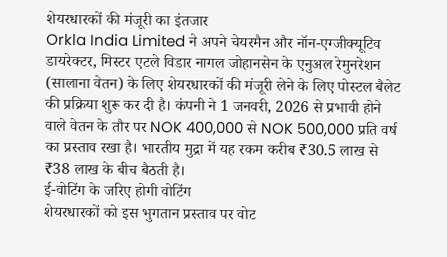शेयरधारकों की मंजूरी का इंतजार
Orkla India Limited ने अपने चेयरमैन और नॉन-एग्जीक्यूटिव डायरेक्टर, मिस्टर एटले विडार नागल जोहानसेन के एनुअल रेमुनरेशन (सालाना वेतन) के लिए शेयरधारकों की मंजूरी लेने के लिए पोस्टल बैलेट की प्रक्रिया शुरू कर दी है। कंपनी ने 1 जनवरी, 2026 से प्रभावी होने वाले वेतन के तौर पर NOK 400,000 से NOK 500,000 प्रति वर्ष का प्रस्ताव रखा है। भारतीय मुद्रा में यह रकम करीब ₹30.5 लाख से ₹38 लाख के बीच बैठती है।
ई-वोटिंग के जरिए होगी वोटिंग
शेयरधारकों को इस भुगतान प्रस्ताव पर वोट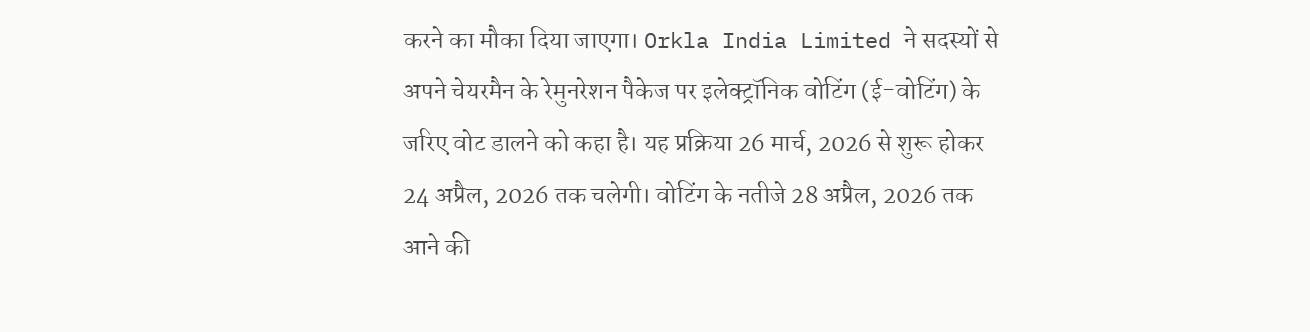करने का मौका दिया जाएगा। Orkla India Limited ने सदस्यों से अपने चेयरमैन के रेमुनरेशन पैकेज पर इलेक्ट्रॉनिक वोटिंग (ई-वोटिंग) के जरिए वोट डालने को कहा है। यह प्रक्रिया 26 मार्च, 2026 से शुरू होकर 24 अप्रैल, 2026 तक चलेगी। वोटिंग के नतीजे 28 अप्रैल, 2026 तक आने की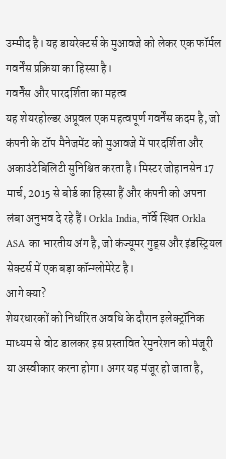उम्मीद है। यह डायरेक्टर्स के मुआवजे को लेकर एक फॉर्मल गवर्नेंस प्रक्रिया का हिस्सा है।
गवर्नेंस और पारदर्शिता का महत्व
यह शेयरहोल्डर अप्रूवल एक महत्वपूर्ण गवर्नेंस कदम है, जो कंपनी के टॉप मैनेजमेंट को मुआवजे में पारदर्शिता और अकाउंटेबिलिटी सुनिश्चित करता है। मिस्टर जोहानसेन 17 मार्च, 2015 से बोर्ड का हिस्सा हैं और कंपनी को अपना लंबा अनुभव दे रहे हैं। Orkla India, नॉर्वे स्थित Orkla ASA का भारतीय अंग है, जो कंज्यूमर गुड्स और इंडस्ट्रियल सेक्टर्स में एक बड़ा कॉन्ग्लोमेरेट है।
आगे क्या?
शेयरधारकों को निर्धारित अवधि के दौरान इलेक्ट्रॉनिक माध्यम से वोट डालकर इस प्रस्तावित रेमुनरेशन को मंजूरी या अस्वीकार करना होगा। अगर यह मंजूर हो जाता है,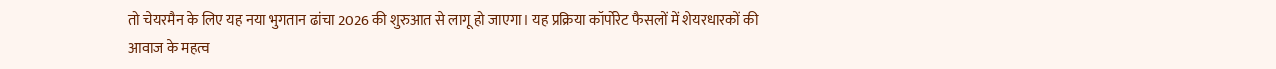तो चेयरमैन के लिए यह नया भुगतान ढांचा 2026 की शुरुआत से लागू हो जाएगा। यह प्रक्रिया कॉर्पोरेट फैसलों में शेयरधारकों की आवाज के महत्व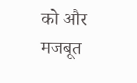को और मजबूत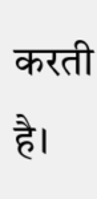करती है।